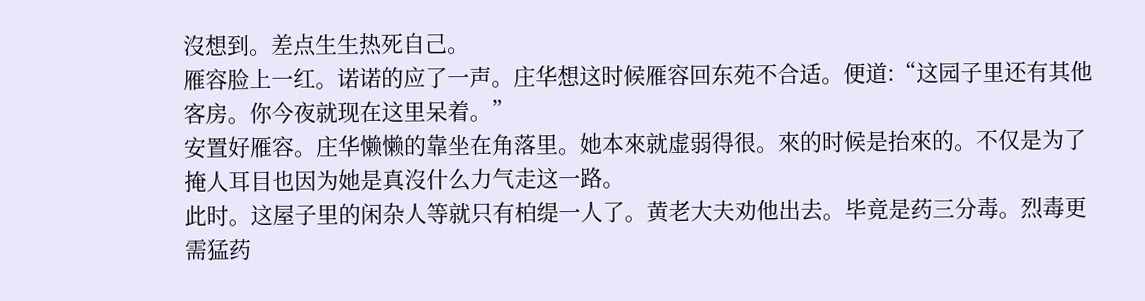沒想到。差点生生热死自己。
雁容脸上一红。诺诺的应了一声。庄华想这时候雁容回东苑不合适。便道:“这园子里还有其他客房。你今夜就现在这里呆着。”
安置好雁容。庄华懒懒的靠坐在角落里。她本來就虚弱得很。來的时候是抬來的。不仅是为了掩人耳目也因为她是真沒什么力气走这一路。
此时。这屋子里的闲杂人等就只有柏缇一人了。黄老大夫劝他出去。毕竟是药三分毒。烈毒更需猛药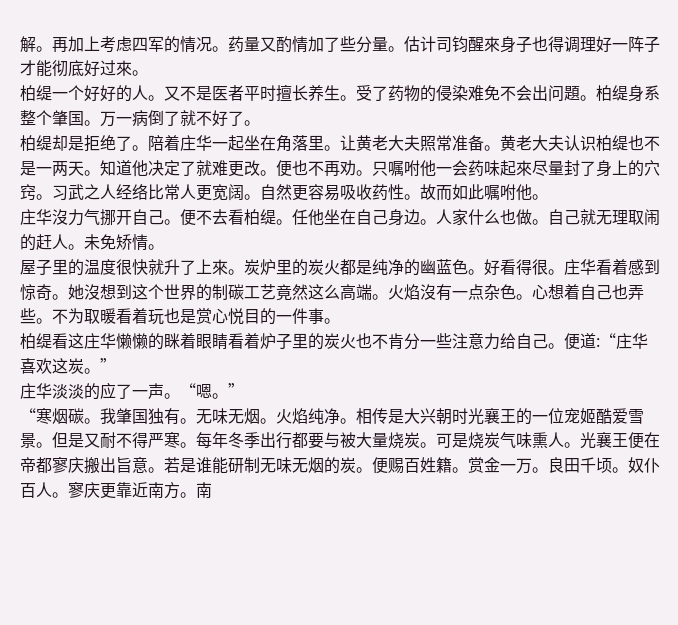解。再加上考虑四军的情况。药量又酌情加了些分量。估计司钧醒來身子也得调理好一阵子才能彻底好过來。
柏缇一个好好的人。又不是医者平时擅长养生。受了药物的侵染难免不会出问題。柏缇身系整个肇国。万一病倒了就不好了。
柏缇却是拒绝了。陪着庄华一起坐在角落里。让黄老大夫照常准备。黄老大夫认识柏缇也不是一两天。知道他决定了就难更改。便也不再劝。只嘱咐他一会药味起來尽量封了身上的穴窍。习武之人经络比常人更宽阔。自然更容易吸收药性。故而如此嘱咐他。
庄华沒力气挪开自己。便不去看柏缇。任他坐在自己身边。人家什么也做。自己就无理取闹的赶人。未免矫情。
屋子里的温度很快就升了上來。炭炉里的炭火都是纯净的幽蓝色。好看得很。庄华看着感到惊奇。她沒想到这个世界的制碳工艺竟然这么高端。火焰沒有一点杂色。心想着自己也弄些。不为取暖看着玩也是赏心悦目的一件事。
柏缇看这庄华懒懒的眯着眼睛看着炉子里的炭火也不肯分一些注意力给自己。便道:“庄华喜欢这炭。”
庄华淡淡的应了一声。“嗯。”
“寒烟碳。我肇国独有。无味无烟。火焰纯净。相传是大兴朝时光襄王的一位宠姬酷爱雪景。但是又耐不得严寒。每年冬季出行都要与被大量烧炭。可是烧炭气味熏人。光襄王便在帝都寥庆搬出旨意。若是谁能研制无味无烟的炭。便赐百姓籍。赏金一万。良田千顷。奴仆百人。寥庆更靠近南方。南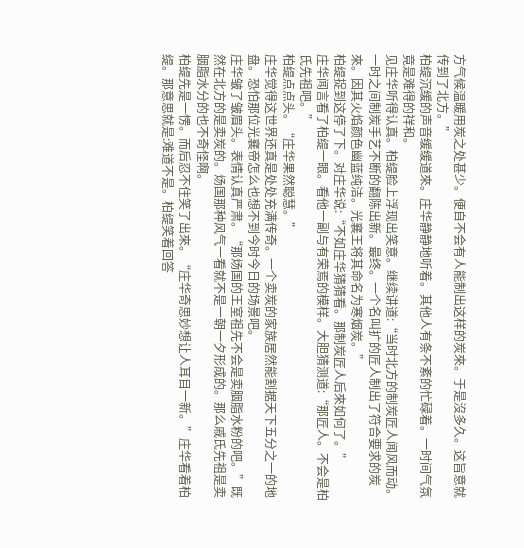方气候温暖用炭之处甚少。便自不会有人能制出这样的炭來。于是沒多久。这旨意就传到了北方。”
柏缇沉缓的声音缓缓道來。庄华静静地听着。其他人有条不紊的忙碌着。一时间气氛竟是难得的祥和。
见庄华听得认真。柏缇脸上浮现出笑意。继续讲道:“当时北方的制炭匠人闻风而动。一时之间制炭手艺不断的翻陈出新。最终。一个名叫扩的匠人制出了符合要求的炭來。因其火焰颜色幽蓝纯洁。光襄王将其命名为寒烟炭。”
柏缇捉到这停了下。对庄华说:“不如庄华猜猜看。那制炭匠人后來如何了。”
庄华闻言看了柏缇一眼。看他一副与有荣焉的模样。大胆猜测道:“那匠人。不会是柏氏先祖吧。”
柏缇点点头。“庄华果然聪慧。”
庄华觉得这世界还真是处处充满传奇。一个卖炭的家族居然能割据天下五分之一的地盘。恐怕那位光襄帝怎么也想不到今时今日的场景吧。
庄华皱了皱眉头。表情认真严肃。“那炀国的王室祖先不会是卖胭脂水粉的吧。”既然在北方的是卖炭的。炀国那种风气一看就不是一朝一夕形成的。那么戚氏先祖是卖胭脂水分的也不奇怪啊。
柏缇先是一愣。而后忍不住笑了出來。“庄华奇思妙想让人耳目一新。”庄华看着柏缇。那意思就是:难道不是。柏缇笑着回答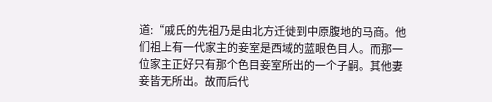道:“戚氏的先祖乃是由北方迁徙到中原腹地的马商。他们祖上有一代家主的妾室是西域的蓝眼色目人。而那一位家主正好只有那个色目妾室所出的一个子嗣。其他妻妾皆无所出。故而后代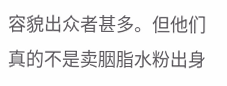容貌出众者甚多。但他们真的不是卖胭脂水粉出身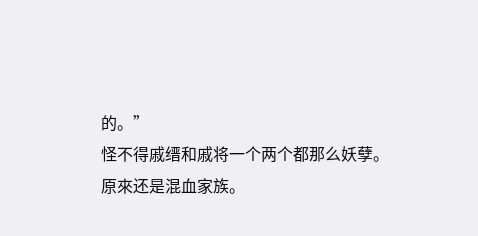的。”
怪不得戚缙和戚将一个两个都那么妖孽。原來还是混血家族。